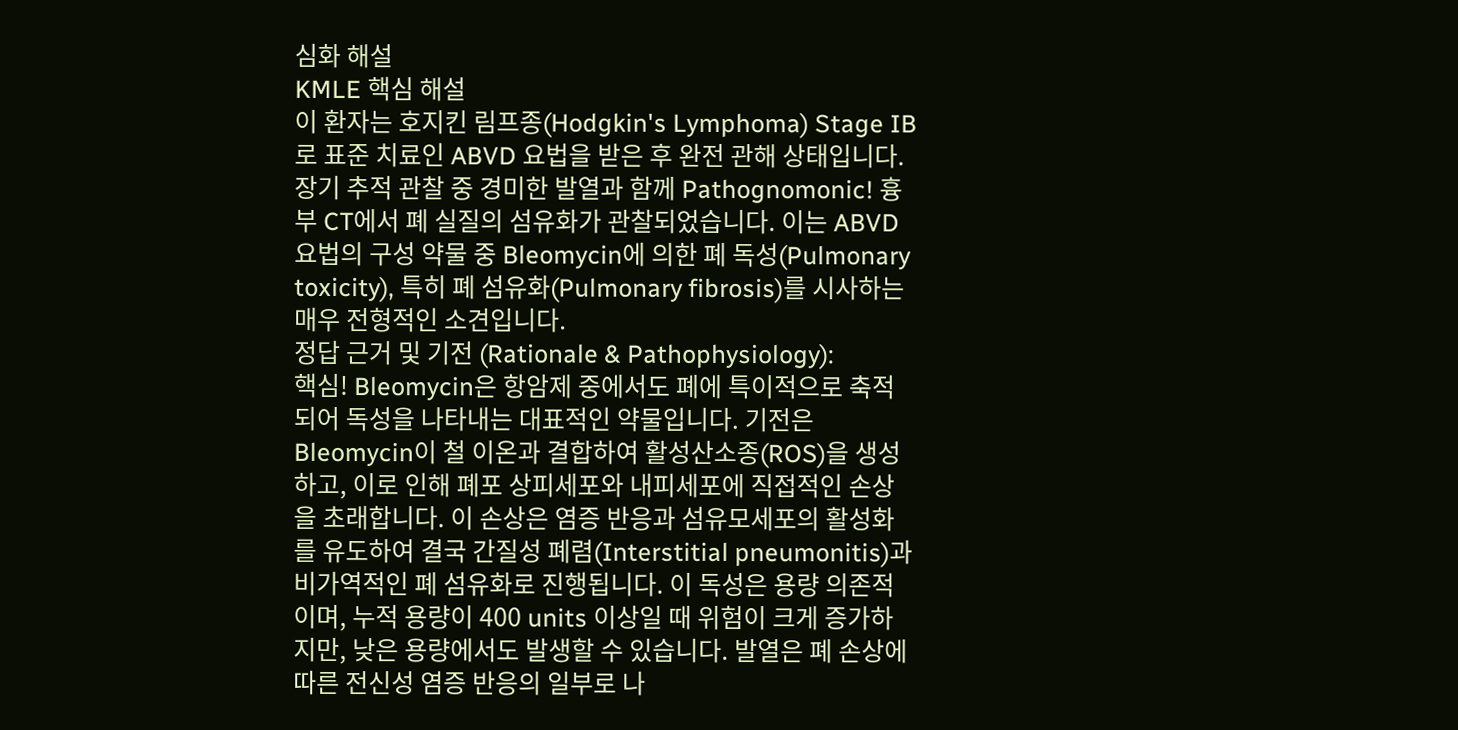심화 해설
KMLE 핵심 해설
이 환자는 호지킨 림프종(Hodgkin's Lymphoma) Stage IB로 표준 치료인 ABVD 요법을 받은 후 완전 관해 상태입니다. 장기 추적 관찰 중 경미한 발열과 함께 Pathognomonic! 흉부 CT에서 폐 실질의 섬유화가 관찰되었습니다. 이는 ABVD 요법의 구성 약물 중 Bleomycin에 의한 폐 독성(Pulmonary toxicity), 특히 폐 섬유화(Pulmonary fibrosis)를 시사하는 매우 전형적인 소견입니다.
정답 근거 및 기전 (Rationale & Pathophysiology):
핵심! Bleomycin은 항암제 중에서도 폐에 특이적으로 축적되어 독성을 나타내는 대표적인 약물입니다. 기전은 Bleomycin이 철 이온과 결합하여 활성산소종(ROS)을 생성하고, 이로 인해 폐포 상피세포와 내피세포에 직접적인 손상을 초래합니다. 이 손상은 염증 반응과 섬유모세포의 활성화를 유도하여 결국 간질성 폐렴(Interstitial pneumonitis)과 비가역적인 폐 섬유화로 진행됩니다. 이 독성은 용량 의존적이며, 누적 용량이 400 units 이상일 때 위험이 크게 증가하지만, 낮은 용량에서도 발생할 수 있습니다. 발열은 폐 손상에 따른 전신성 염증 반응의 일부로 나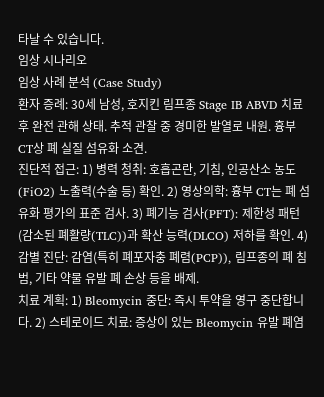타날 수 있습니다.
임상 시나리오
임상 사례 분석 (Case Study)
환자 증례: 30세 남성, 호지킨 림프종 Stage IB ABVD 치료 후 완전 관해 상태. 추적 관찰 중 경미한 발열로 내원. 흉부 CT상 폐 실질 섬유화 소견.
진단적 접근: 1) 병력 청취: 호흡곤란, 기침, 인공산소 농도(FiO2) 노출력(수술 등) 확인. 2) 영상의학: 흉부 CT는 폐 섬유화 평가의 표준 검사. 3) 폐기능 검사(PFT): 제한성 패턴(감소된 폐활량(TLC))과 확산 능력(DLCO) 저하를 확인. 4) 감별 진단: 감염(특히 폐포자충 폐렴(PCP)), 림프종의 폐 침범, 기타 약물 유발 폐 손상 등을 배제.
치료 계획: 1) Bleomycin 중단: 즉시 투약을 영구 중단합니다. 2) 스테로이드 치료: 증상이 있는 Bleomycin 유발 폐염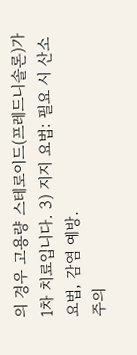의 경우 고용량 스테로이드(프레드니솔론)가 1차 치료입니다. 3) 지지 요법: 필요 시 산소 요법, 감염 예방.
주의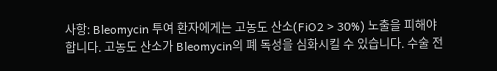사항: Bleomycin 투여 환자에게는 고농도 산소(FiO2 > 30%) 노출을 피해야 합니다. 고농도 산소가 Bleomycin의 폐 독성을 심화시킬 수 있습니다. 수술 전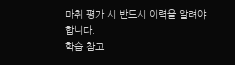마취 평가 시 반드시 이력을 알려야 합니다.
학습 참고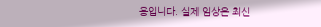용입니다. 실제 임상은 최신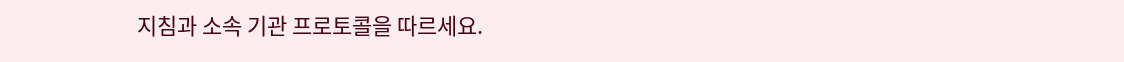지침과 소속 기관 프로토콜을 따르세요.